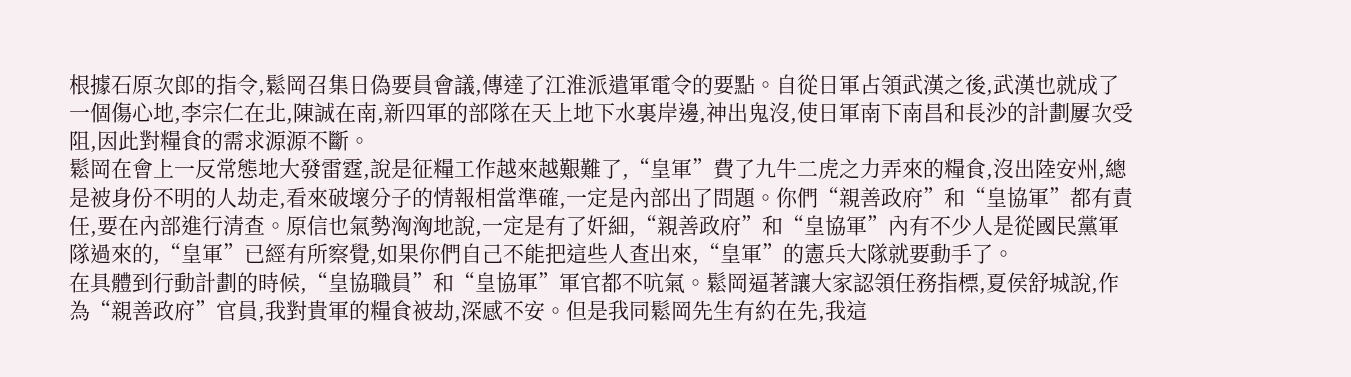根據石原次郎的指令,鬆岡召集日偽要員會議,傳達了江淮派遣軍電令的要點。自從日軍占領武漢之後,武漢也就成了一個傷心地,李宗仁在北,陳誠在南,新四軍的部隊在天上地下水裏岸邊,神出鬼沒,使日軍南下南昌和長沙的計劃屢次受阻,因此對糧食的需求源源不斷。
鬆岡在會上一反常態地大發雷霆,說是征糧工作越來越艱難了,“皇軍”費了九牛二虎之力弄來的糧食,沒出陸安州,總是被身份不明的人劫走,看來破壞分子的情報相當準確,一定是內部出了問題。你們“親善政府”和“皇協軍”都有責任,要在內部進行清查。原信也氣勢洶洶地說,一定是有了奸細,“親善政府”和“皇協軍”內有不少人是從國民黨軍隊過來的,“皇軍”已經有所察覺,如果你們自己不能把這些人查出來,“皇軍”的憲兵大隊就要動手了。
在具體到行動計劃的時候,“皇協職員”和“皇協軍”軍官都不吭氣。鬆岡逼著讓大家認領任務指標,夏侯舒城說,作為“親善政府”官員,我對貴軍的糧食被劫,深感不安。但是我同鬆岡先生有約在先,我這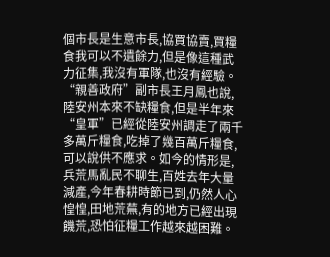個市長是生意市長,協買協賣,買糧食我可以不遺餘力,但是像這種武力征集,我沒有軍隊,也沒有經驗。
“親善政府”副市長王月鳳也說,陸安州本來不缺糧食,但是半年來“皇軍”已經從陸安州調走了兩千多萬斤糧食,吃掉了幾百萬斤糧食,可以說供不應求。如今的情形是,兵荒馬亂民不聊生,百姓去年大量減產,今年春耕時節已到,仍然人心惶惶,田地荒蕪,有的地方已經出現饑荒,恐怕征糧工作越來越困難。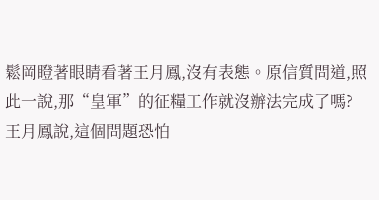鬆岡瞪著眼睛看著王月鳳,沒有表態。原信質問道,照此一說,那“皇軍”的征糧工作就沒辦法完成了嗎?
王月鳳說,這個問題恐怕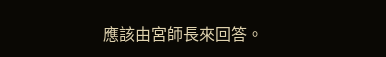應該由宮師長來回答。